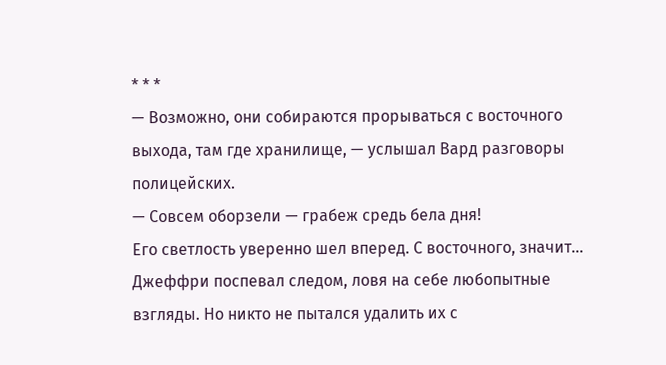* * *
— Возможно, они собираются прорываться с восточного выхода, там где хранилище, — услышал Вард разговоры полицейских.
— Совсем оборзели — грабеж средь бела дня!
Его светлость уверенно шел вперед. С восточного, значит... Джеффри поспевал следом, ловя на себе любопытные взгляды. Но никто не пытался удалить их с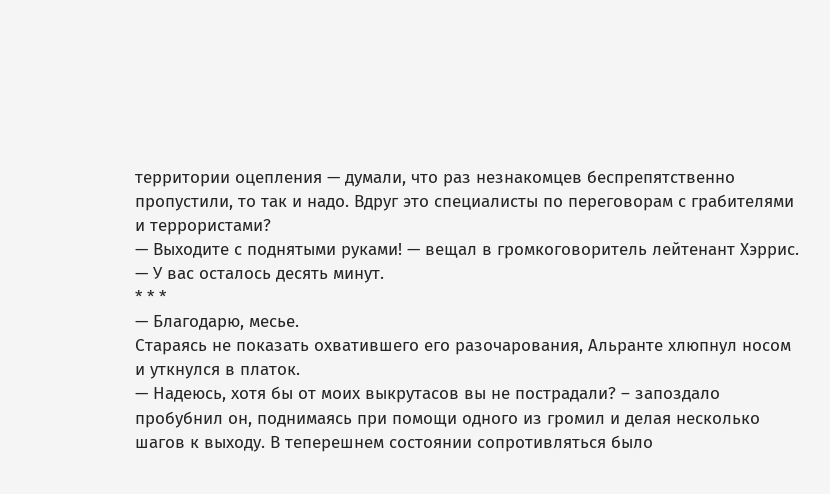территории оцепления — думали, что раз незнакомцев беспрепятственно пропустили, то так и надо. Вдруг это специалисты по переговорам с грабителями и террористами?
— Выходите с поднятыми руками! — вещал в громкоговоритель лейтенант Хэррис. — У вас осталось десять минут.
* * *
— Благодарю, месье.
Стараясь не показать охватившего его разочарования, Альранте хлюпнул носом и уткнулся в платок.
— Надеюсь, хотя бы от моих выкрутасов вы не пострадали? – запоздало пробубнил он, поднимаясь при помощи одного из громил и делая несколько шагов к выходу. В теперешнем состоянии сопротивляться было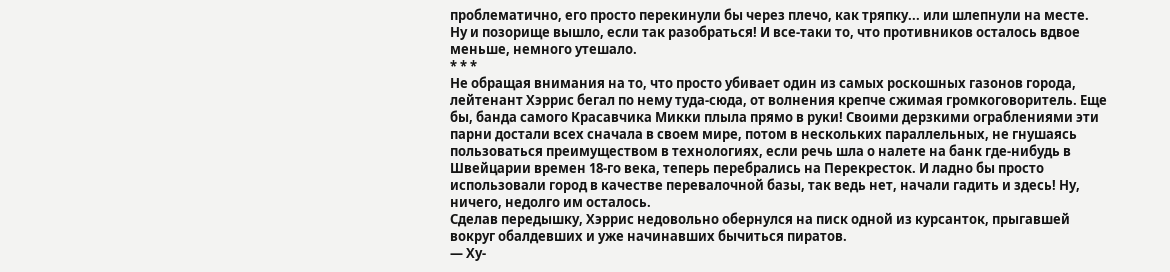проблематично, его просто перекинули бы через плечо, как тряпку... или шлепнули на месте. Ну и позорище вышло, если так разобраться! И все-таки то, что противников осталось вдвое меньше, немного утешало.
* * *
Не обращая внимания на то, что просто убивает один из самых роскошных газонов города, лейтенант Хэррис бегал по нему туда-сюда, от волнения крепче сжимая громкоговоритель. Еще бы, банда самого Красавчика Микки плыла прямо в руки! Своими дерзкими ограблениями эти парни достали всех сначала в своем мире, потом в нескольких параллельных, не гнушаясь пользоваться преимуществом в технологиях, если речь шла о налете на банк где-нибудь в Швейцарии времен 18-го века, теперь перебрались на Перекресток. И ладно бы просто использовали город в качестве перевалочной базы, так ведь нет, начали гадить и здесь! Ну, ничего, недолго им осталось.
Сделав передышку, Хэррис недовольно обернулся на писк одной из курсанток, прыгавшей вокруг обалдевших и уже начинавших бычиться пиратов.
— Ху-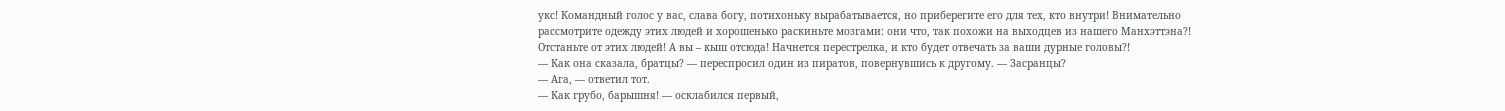укс! Командный голос у вас, слава богу, потихоньку вырабатывается, но приберегите его для тех, кто внутри! Внимательно рассмотрите одежду этих людей и хорошенько раскиньте мозгами: они что, так похожи на выходцев из нашего Манхэттэна?! Отстаньте от этих людей! А вы – кыш отсюда! Начнется перестрелка, и кто будет отвечать за ваши дурные головы?!
— Как она сказала, братцы? — переспросил один из пиратов, повернувшись к другому. — Засранцы?
— Ага, — ответил тот.
— Как грубо, барышня! — осклабился первый,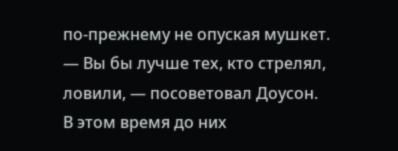по-прежнему не опуская мушкет.
— Вы бы лучше тех, кто стрелял, ловили, — посоветовал Доусон.
В этом время до них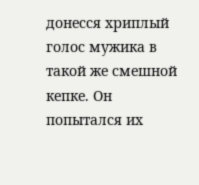донесся хриплый голос мужика в такой же смешной кепке. Он попытался их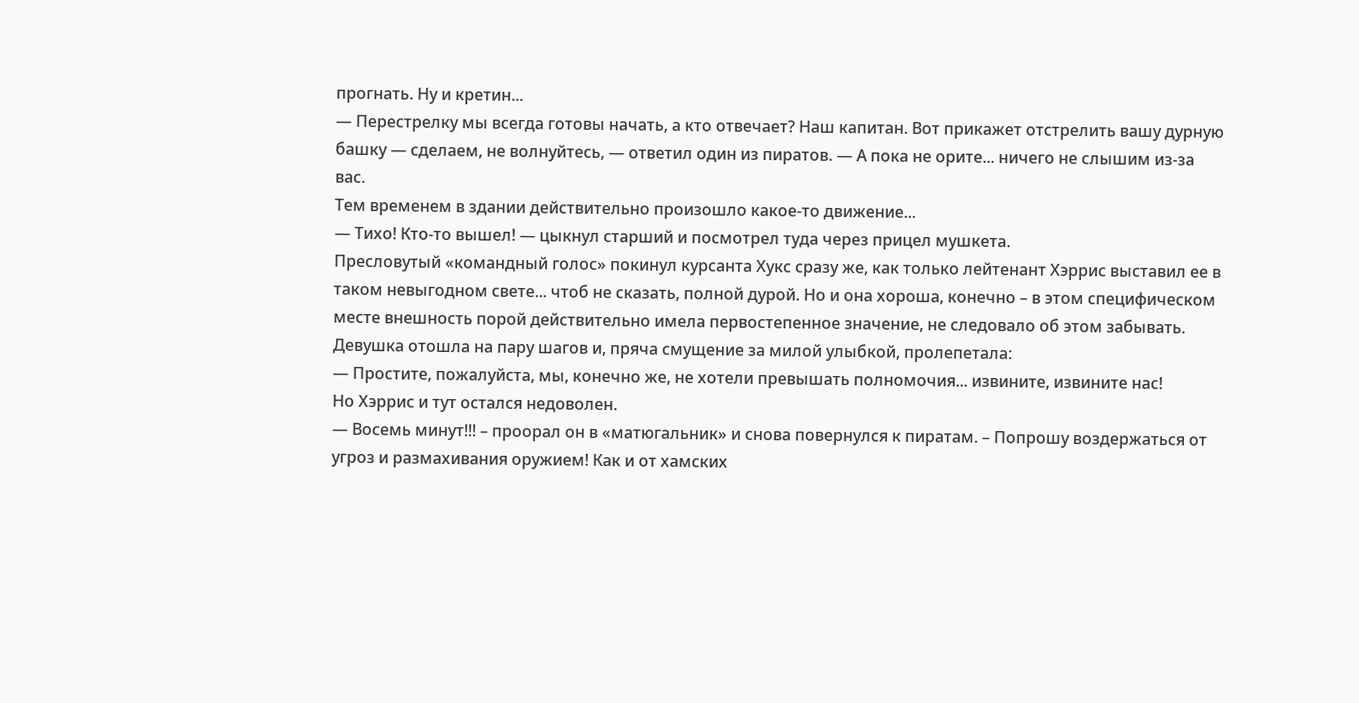прогнать. Ну и кретин...
— Перестрелку мы всегда готовы начать, а кто отвечает? Наш капитан. Вот прикажет отстрелить вашу дурную башку — сделаем, не волнуйтесь, — ответил один из пиратов. — А пока не орите... ничего не слышим из-за вас.
Тем временем в здании действительно произошло какое-то движение...
— Тихо! Кто-то вышел! — цыкнул старший и посмотрел туда через прицел мушкета.
Пресловутый «командный голос» покинул курсанта Хукс сразу же, как только лейтенант Хэррис выставил ее в таком невыгодном свете... чтоб не сказать, полной дурой. Но и она хороша, конечно – в этом специфическом месте внешность порой действительно имела первостепенное значение, не следовало об этом забывать. Девушка отошла на пару шагов и, пряча смущение за милой улыбкой, пролепетала:
— Простите, пожалуйста, мы, конечно же, не хотели превышать полномочия... извините, извините нас!
Но Хэррис и тут остался недоволен.
— Восемь минут!!! – проорал он в «матюгальник» и снова повернулся к пиратам. – Попрошу воздержаться от угроз и размахивания оружием! Как и от хамских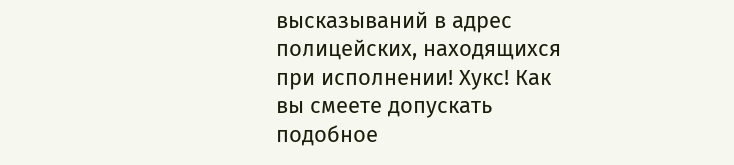высказываний в адрес полицейских, находящихся при исполнении! Хукс! Как вы смеете допускать подобное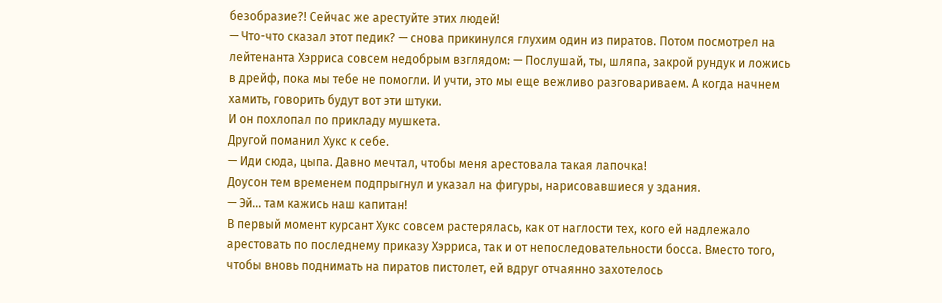безобразие?! Сейчас же арестуйте этих людей!
— Что-что сказал этот педик? — снова прикинулся глухим один из пиратов. Потом посмотрел на лейтенанта Хэрриса совсем недобрым взглядом: — Послушай, ты, шляпа, закрой рундук и ложись в дрейф, пока мы тебе не помогли. И учти, это мы еще вежливо разговариваем. А когда начнем хамить, говорить будут вот эти штуки.
И он похлопал по прикладу мушкета.
Другой поманил Хукс к себе.
— Иди сюда, цыпа. Давно мечтал, чтобы меня арестовала такая лапочка!
Доусон тем временем подпрыгнул и указал на фигуры, нарисовавшиеся у здания.
— Эй... там кажись наш капитан!
В первый момент курсант Хукс совсем растерялась, как от наглости тех, кого ей надлежало арестовать по последнему приказу Хэрриса, так и от непоследовательности босса. Вместо того, чтобы вновь поднимать на пиратов пистолет, ей вдруг отчаянно захотелось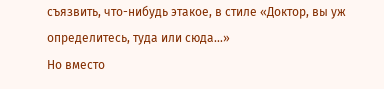съязвить, что-нибудь этакое, в стиле «Доктор, вы уж определитесь, туда или сюда...»
Но вместо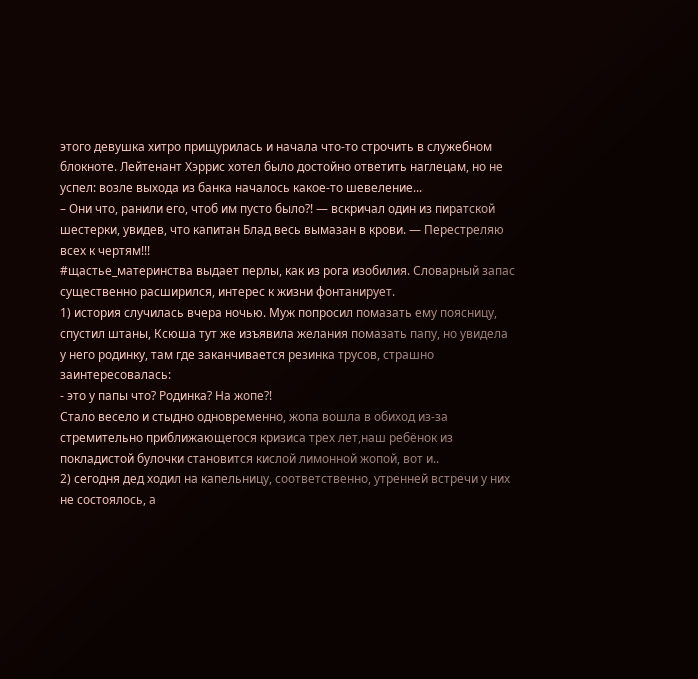этого девушка хитро прищурилась и начала что-то строчить в служебном блокноте. Лейтенант Хэррис хотел было достойно ответить наглецам, но не успел: возле выхода из банка началось какое-то шевеление...
– Они что, ранили его, чтоб им пусто было?! — вскричал один из пиратской шестерки, увидев, что капитан Блад весь вымазан в крови. — Перестреляю всех к чертям!!!
#щастье_материнства выдает перлы, как из рога изобилия. Словарный запас существенно расширился, интерес к жизни фонтанирует.
1) история случилась вчера ночью. Муж попросил помазать ему поясницу, спустил штаны, Ксюша тут же изъявила желания помазать папу, но увидела у него родинку, там где заканчивается резинка трусов, страшно заинтересовалась:
- это у папы что? Родинка? На жопе?!
Стало весело и стыдно одновременно, жопа вошла в обиход из-за стремительно приближающегося кризиса трех лет,наш ребёнок из покладистой булочки становится кислой лимонной жопой, вот и..
2) сегодня дед ходил на капельницу, соответственно, утренней встречи у них не состоялось, а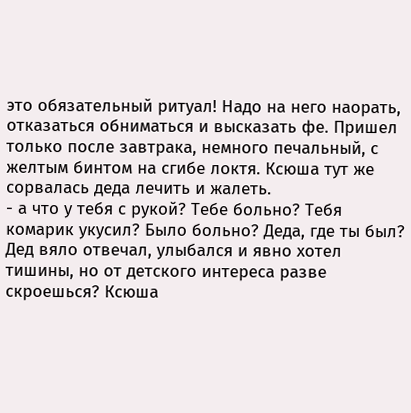это обязательный ритуал! Надо на него наорать, отказаться обниматься и высказать фе. Пришел только после завтрака, немного печальный, с желтым бинтом на сгибе локтя. Ксюша тут же сорвалась деда лечить и жалеть.
- а что у тебя с рукой? Тебе больно? Тебя комарик укусил? Было больно? Деда, где ты был?
Дед вяло отвечал, улыбался и явно хотел тишины, но от детского интереса разве скроешься? Ксюша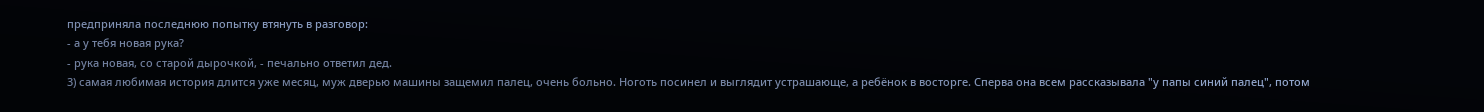предприняла последнюю попытку втянуть в разговор:
- а у тебя новая рука?
- рука новая, со старой дырочкой, - печально ответил дед.
3) самая любимая история длится уже месяц, муж дверью машины защемил палец, очень больно. Ноготь посинел и выглядит устрашающе, а ребёнок в восторге. Сперва она всем рассказывала "у папы синий палец", потом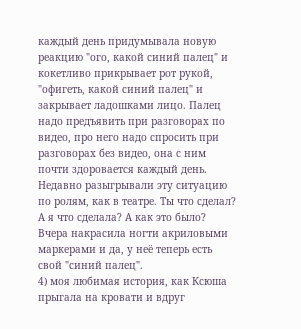каждый день придумывала новую реакцию "ого, какой синий палец" и кокетливо прикрывает рот рукой, "офигеть, какой синий палец" и закрывает ладошками лицо. Палец надо предъявить при разговорах по видео, про него надо спросить при разговорах без видео, она с ним почти здоровается каждый день. Недавно разыгрывали эту ситуацию по ролям, как в театре. Ты что сделал? А я что сделала? А как это было?
Вчера накрасила ногти акриловыми маркерами и да, у неё теперь есть свой "синий палец".
4) моя любимая история, как Ксюша прыгала на кровати и вдруг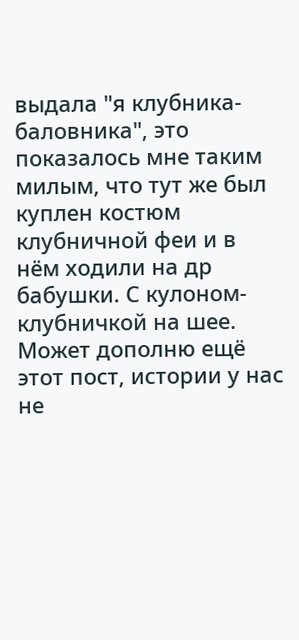выдала "я клубника-баловника", это показалось мне таким милым, что тут же был куплен костюм клубничной феи и в нём ходили на др бабушки. С кулоном-клубничкой на шее.
Может дополню ещё этот пост, истории у нас не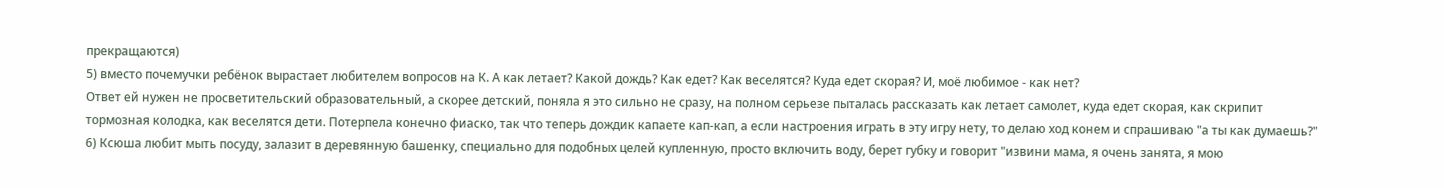прекращаются)
5) вместо почемучки ребёнок вырастает любителем вопросов на К. А как летает? Какой дождь? Как едет? Как веселятся? Куда едет скорая? И, моё любимое - как нет?
Ответ ей нужен не просветительский образовательный, а скорее детский, поняла я это сильно не сразу, на полном серьезе пыталась рассказать как летает самолет, куда едет скорая, как скрипит тормозная колодка, как веселятся дети. Потерпела конечно фиаско, так что теперь дождик капаете кап-кап, а если настроения играть в эту игру нету, то делаю ход конем и спрашиваю "а ты как думаешь?"
6) Ксюша любит мыть посуду, залазит в деревянную башенку, специально для подобных целей купленную, просто включить воду, берет губку и говорит "извини мама, я очень занята, я мою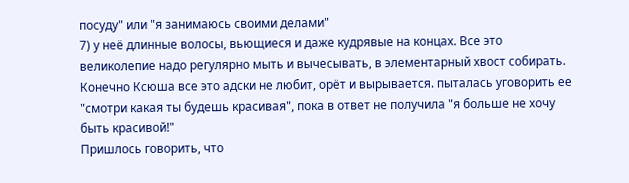посуду" или "я занимаюсь своими делами"
7) у неё длинные волосы, вьющиеся и даже кудрявые на концах. Все это великолепие надо регулярно мыть и вычесывать, в элементарный хвост собирать. Конечно Ксюша все это адски не любит, орёт и вырывается. пыталась уговорить ее "смотри какая ты будешь красивая", пока в ответ не получила "я больше не хочу быть красивой!"
Пришлось говорить, что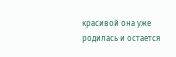красивой она уже родилась и остается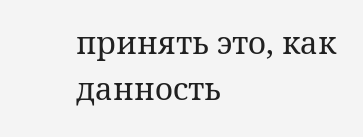принять это, как данность